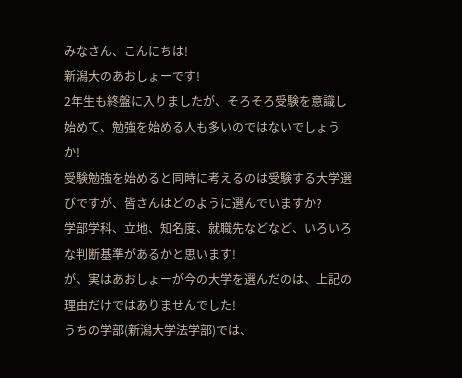みなさん、こんにちは!
新潟大のあおしょーです!
2年生も終盤に入りましたが、そろそろ受験を意識し始めて、勉強を始める人も多いのではないでしょうか!
受験勉強を始めると同時に考えるのは受験する大学選びですが、皆さんはどのように選んでいますか?
学部学科、立地、知名度、就職先などなど、いろいろな判断基準があるかと思います!
が、実はあおしょーが今の大学を選んだのは、上記の理由だけではありませんでした!
うちの学部(新潟大学法学部)では、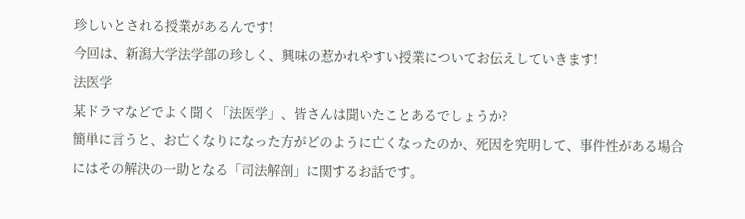珍しいとされる授業があるんです!
今回は、新潟大学法学部の珍しく、興味の惹かれやすい授業についてお伝えしていきます!
法医学
某ドラマなどでよく聞く「法医学」、皆さんは聞いたことあるでしょうか?
簡単に言うと、お亡くなりになった方がどのように亡くなったのか、死因を究明して、事件性がある場合にはその解決の一助となる「司法解剖」に関するお話です。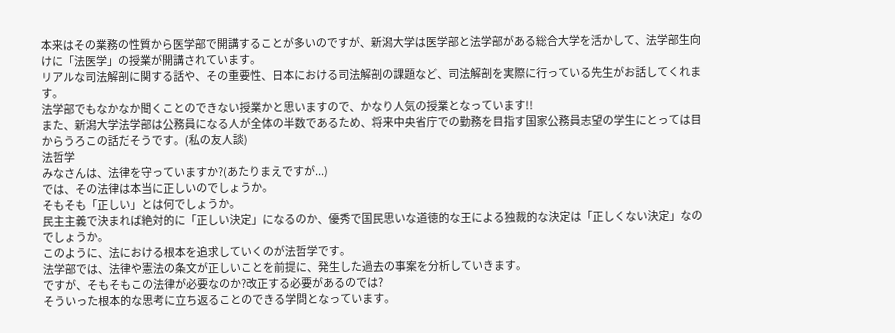本来はその業務の性質から医学部で開講することが多いのですが、新潟大学は医学部と法学部がある総合大学を活かして、法学部生向けに「法医学」の授業が開講されています。
リアルな司法解剖に関する話や、その重要性、日本における司法解剖の課題など、司法解剖を実際に行っている先生がお話してくれます。
法学部でもなかなか聞くことのできない授業かと思いますので、かなり人気の授業となっています!!
また、新潟大学法学部は公務員になる人が全体の半数であるため、将来中央省庁での勤務を目指す国家公務員志望の学生にとっては目からうろこの話だそうです。(私の友人談)
法哲学
みなさんは、法律を守っていますか?(あたりまえですが...)
では、その法律は本当に正しいのでしょうか。
そもそも「正しい」とは何でしょうか。
民主主義で決まれば絶対的に「正しい決定」になるのか、優秀で国民思いな道徳的な王による独裁的な決定は「正しくない決定」なのでしょうか。
このように、法における根本を追求していくのが法哲学です。
法学部では、法律や憲法の条文が正しいことを前提に、発生した過去の事案を分析していきます。
ですが、そもそもこの法律が必要なのか?改正する必要があるのでは?
そういった根本的な思考に立ち返ることのできる学問となっています。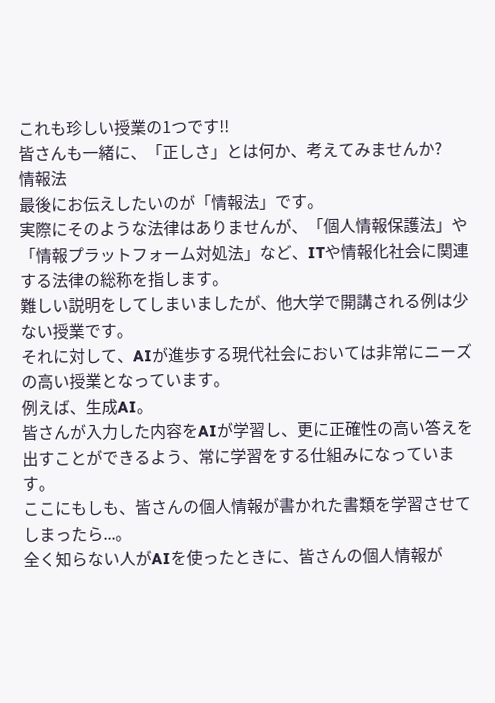これも珍しい授業の1つです!!
皆さんも一緒に、「正しさ」とは何か、考えてみませんか?
情報法
最後にお伝えしたいのが「情報法」です。
実際にそのような法律はありませんが、「個人情報保護法」や「情報プラットフォーム対処法」など、ITや情報化社会に関連する法律の総称を指します。
難しい説明をしてしまいましたが、他大学で開講される例は少ない授業です。
それに対して、AIが進歩する現代社会においては非常にニーズの高い授業となっています。
例えば、生成AI。
皆さんが入力した内容をAIが学習し、更に正確性の高い答えを出すことができるよう、常に学習をする仕組みになっています。
ここにもしも、皆さんの個人情報が書かれた書類を学習させてしまったら...。
全く知らない人がAIを使ったときに、皆さんの個人情報が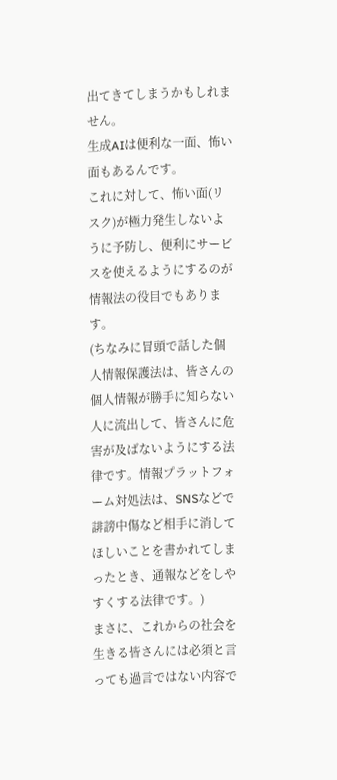出てきてしまうかもしれません。
生成AIは便利な一面、怖い面もあるんです。
これに対して、怖い面(リスク)が極力発生しないように予防し、便利にサービスを使えるようにするのが情報法の役目でもあります。
(ちなみに冒頭で話した個人情報保護法は、皆さんの個人情報が勝手に知らない人に流出して、皆さんに危害が及ばないようにする法律です。情報プラットフォーム対処法は、SNSなどで誹謗中傷など相手に消してほしいことを書かれてしまったとき、通報などをしやすくする法律です。)
まさに、これからの社会を生きる皆さんには必須と言っても過言ではない内容で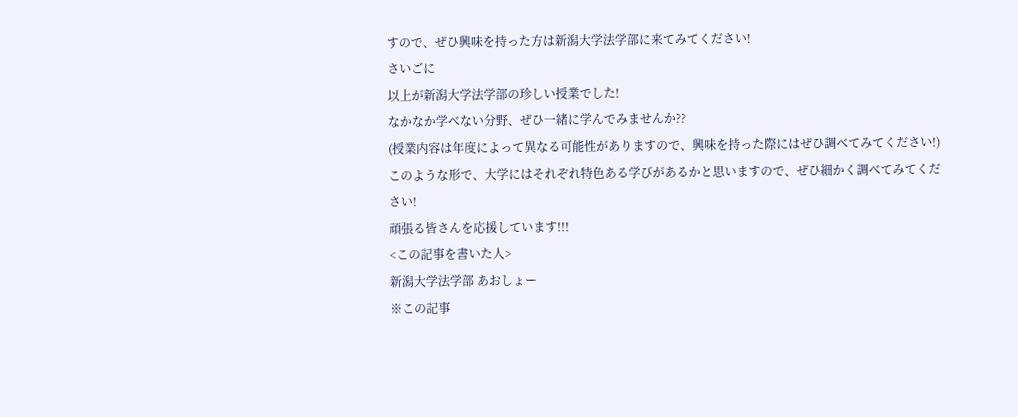すので、ぜひ興味を持った方は新潟大学法学部に来てみてください!
さいごに
以上が新潟大学法学部の珍しい授業でした!
なかなか学べない分野、ぜひ一緒に学んでみませんか??
(授業内容は年度によって異なる可能性がありますので、興味を持った際にはぜひ調べてみてください!)
このような形で、大学にはそれぞれ特色ある学びがあるかと思いますので、ぜひ細かく調べてみてください!
頑張る皆さんを応援しています!!!
<この記事を書いた人>
新潟大学法学部 あおしょー
※この記事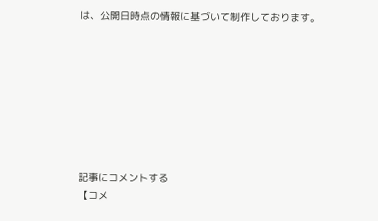は、公開日時点の情報に基づいて制作しております。








記事にコメントする
【コメ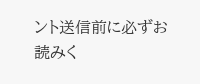ント送信前に必ずお読みく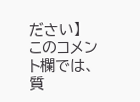ださい】
このコメント欄では、質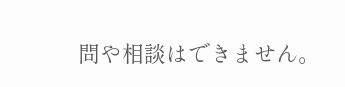問や相談はできません。